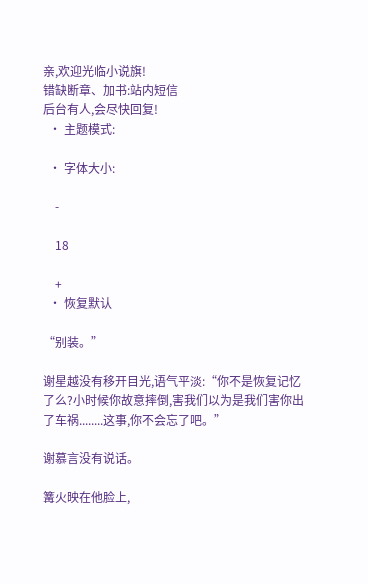亲,欢迎光临小说旗!
错缺断章、加书:站内短信
后台有人,会尽快回复!
  • 主题模式:

  • 字体大小:

    -

    18

    +
  • 恢复默认

“别装。”

谢星越没有移开目光,语气平淡:“你不是恢复记忆了么?小时候你故意摔倒,害我们以为是我们害你出了车祸........这事,你不会忘了吧。”

谢慕言没有说话。

篝火映在他脸上,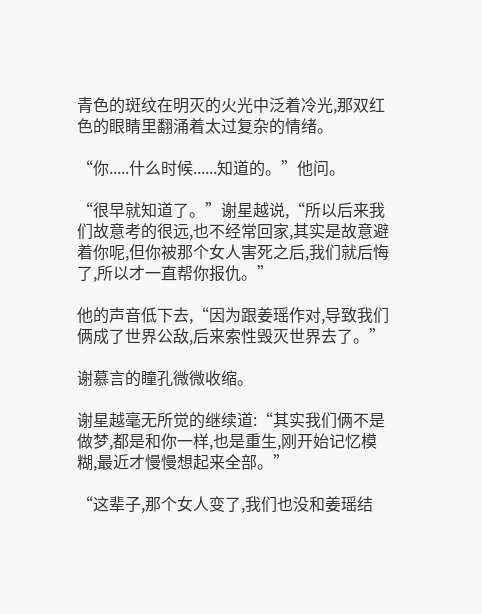青色的斑纹在明灭的火光中泛着冷光,那双红色的眼睛里翻涌着太过复杂的情绪。

“你.....什么时候......知道的。”他问。

“很早就知道了。”谢星越说,“所以后来我们故意考的很远,也不经常回家,其实是故意避着你呢,但你被那个女人害死之后,我们就后悔了,所以才一直帮你报仇。”

他的声音低下去,“因为跟姜瑶作对,导致我们俩成了世界公敌,后来索性毁灭世界去了。”

谢慕言的瞳孔微微收缩。

谢星越毫无所觉的继续道:“其实我们俩不是做梦,都是和你一样,也是重生,刚开始记忆模糊,最近才慢慢想起来全部。”

“这辈子,那个女人变了,我们也没和姜瑶结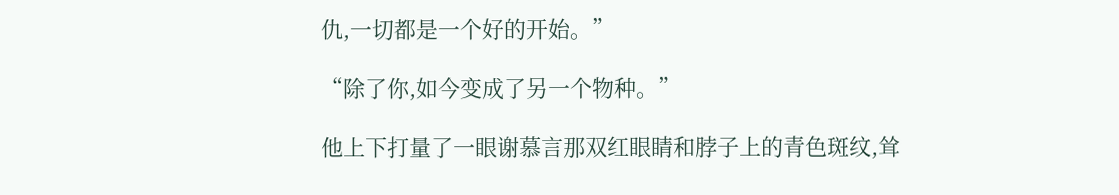仇,一切都是一个好的开始。”

“除了你,如今变成了另一个物种。”

他上下打量了一眼谢慕言那双红眼睛和脖子上的青色斑纹,耸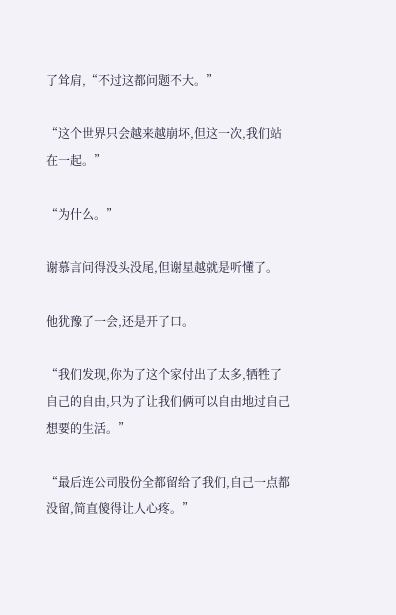了耸肩,“不过这都问题不大。”

“这个世界只会越来越崩坏,但这一次,我们站在一起。”

“为什么。”

谢慕言问得没头没尾,但谢星越就是听懂了。

他犹豫了一会,还是开了口。

“我们发现,你为了这个家付出了太多,牺牲了自己的自由,只为了让我们俩可以自由地过自己想要的生活。”

“最后连公司股份全都留给了我们,自己一点都没留,简直傻得让人心疼。”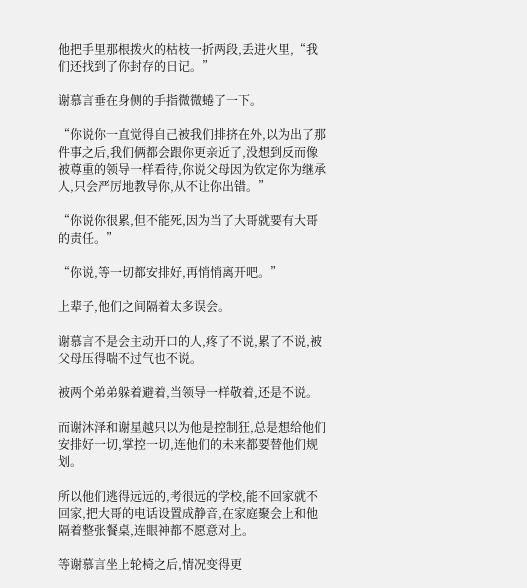他把手里那根拨火的枯枝一折两段,丢进火里,“我们还找到了你封存的日记。”

谢慕言垂在身侧的手指微微蜷了一下。

“你说你一直觉得自己被我们排挤在外,以为出了那件事之后,我们俩都会跟你更亲近了,没想到反而像被尊重的领导一样看待,你说父母因为钦定你为继承人,只会严厉地教导你,从不让你出错。”

“你说你很累,但不能死,因为当了大哥就要有大哥的责任。”

“你说,等一切都安排好,再悄悄离开吧。”

上辈子,他们之间隔着太多误会。

谢慕言不是会主动开口的人,疼了不说,累了不说,被父母压得喘不过气也不说。

被两个弟弟躲着避着,当领导一样敬着,还是不说。

而谢沐泽和谢星越只以为他是控制狂,总是想给他们安排好一切,掌控一切,连他们的未来都要替他们规划。

所以他们逃得远远的,考很远的学校,能不回家就不回家,把大哥的电话设置成静音,在家庭聚会上和他隔着整张餐桌,连眼神都不愿意对上。

等谢慕言坐上轮椅之后,情况变得更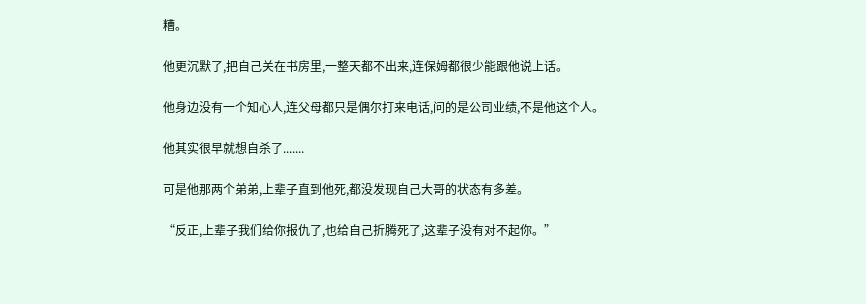糟。

他更沉默了,把自己关在书房里,一整天都不出来,连保姆都很少能跟他说上话。

他身边没有一个知心人,连父母都只是偶尔打来电话,问的是公司业绩,不是他这个人。

他其实很早就想自杀了.......

可是他那两个弟弟,上辈子直到他死,都没发现自己大哥的状态有多差。

“反正,上辈子我们给你报仇了,也给自己折腾死了,这辈子没有对不起你。”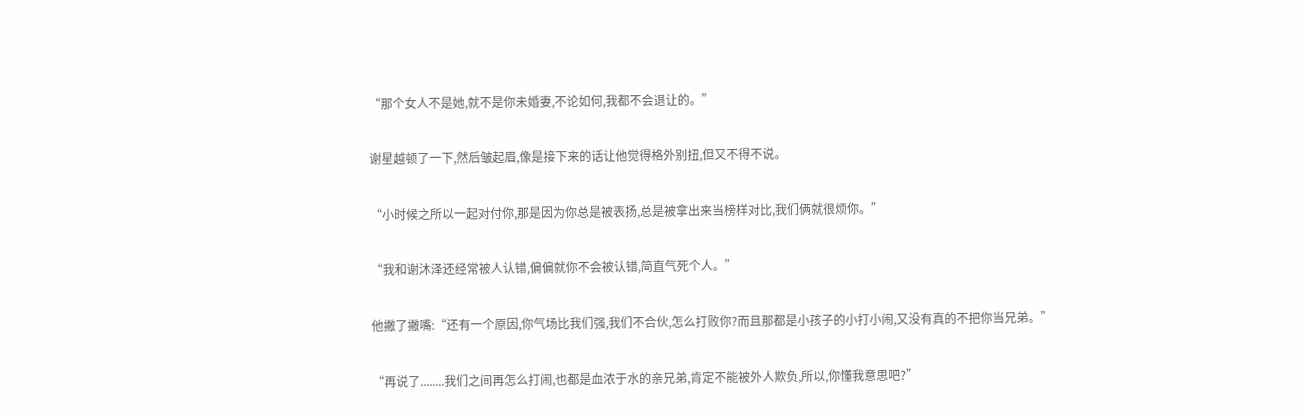“那个女人不是她,就不是你未婚妻,不论如何,我都不会退让的。”

谢星越顿了一下,然后皱起眉,像是接下来的话让他觉得格外别扭,但又不得不说。

“小时候之所以一起对付你,那是因为你总是被表扬,总是被拿出来当榜样对比,我们俩就很烦你。”

“我和谢沐泽还经常被人认错,偏偏就你不会被认错,简直气死个人。”

他撇了撇嘴:“还有一个原因,你气场比我们强,我们不合伙,怎么打败你?而且那都是小孩子的小打小闹,又没有真的不把你当兄弟。”

“再说了........我们之间再怎么打闹,也都是血浓于水的亲兄弟,肯定不能被外人欺负,所以,你懂我意思吧?”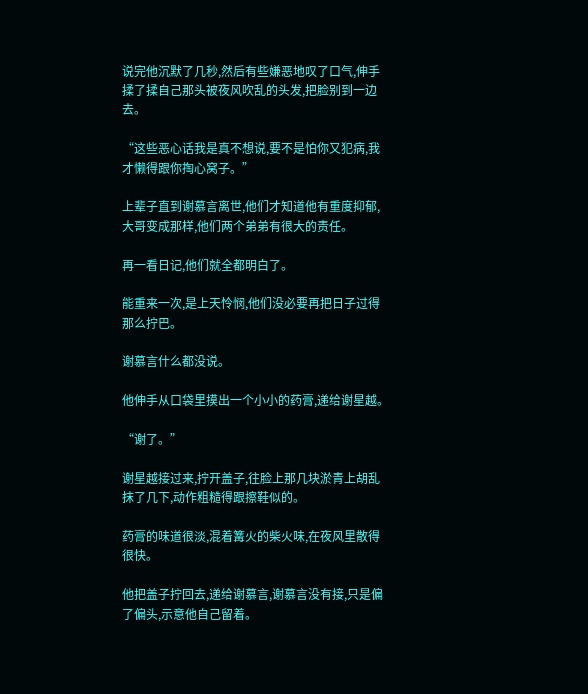说完他沉默了几秒,然后有些嫌恶地叹了口气,伸手揉了揉自己那头被夜风吹乱的头发,把脸别到一边去。

“这些恶心话我是真不想说,要不是怕你又犯病,我才懒得跟你掏心窝子。”

上辈子直到谢慕言离世,他们才知道他有重度抑郁,大哥变成那样,他们两个弟弟有很大的责任。

再一看日记,他们就全都明白了。

能重来一次,是上天怜悯,他们没必要再把日子过得那么拧巴。

谢慕言什么都没说。

他伸手从口袋里摸出一个小小的药膏,递给谢星越。

“谢了。”

谢星越接过来,拧开盖子,往脸上那几块淤青上胡乱抹了几下,动作粗糙得跟擦鞋似的。

药膏的味道很淡,混着篝火的柴火味,在夜风里散得很快。

他把盖子拧回去,递给谢慕言,谢慕言没有接,只是偏了偏头,示意他自己留着。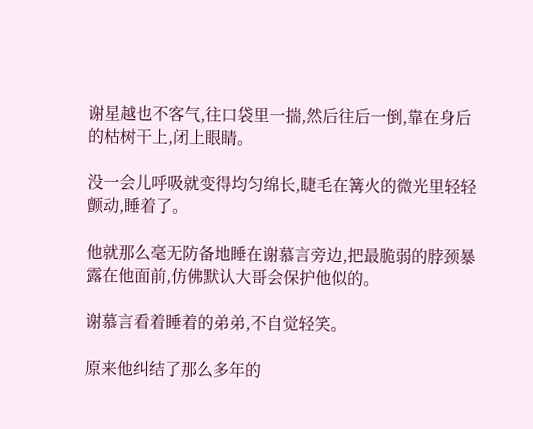谢星越也不客气,往口袋里一揣,然后往后一倒,靠在身后的枯树干上,闭上眼睛。

没一会儿呼吸就变得均匀绵长,睫毛在篝火的微光里轻轻颤动,睡着了。

他就那么毫无防备地睡在谢慕言旁边,把最脆弱的脖颈暴露在他面前,仿佛默认大哥会保护他似的。

谢慕言看着睡着的弟弟,不自觉轻笑。

原来他纠结了那么多年的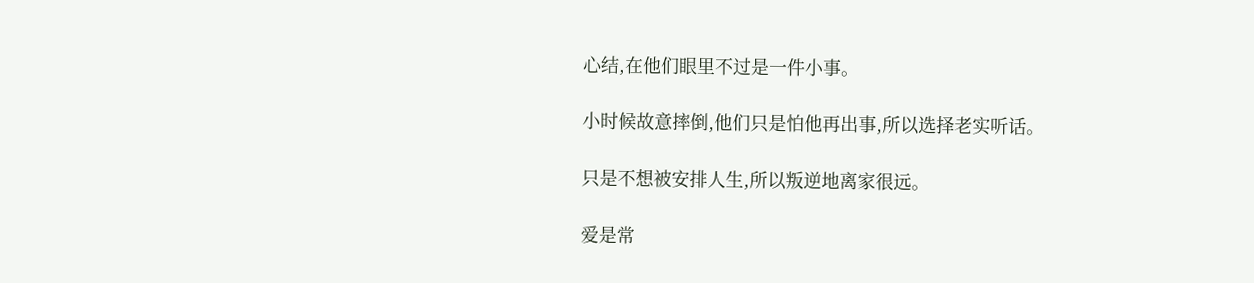心结,在他们眼里不过是一件小事。

小时候故意摔倒,他们只是怕他再出事,所以选择老实听话。

只是不想被安排人生,所以叛逆地离家很远。

爱是常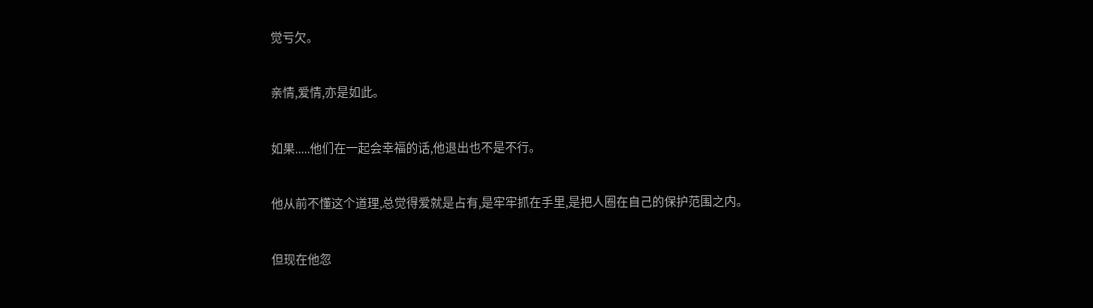觉亏欠。

亲情,爱情,亦是如此。

如果.....他们在一起会幸福的话,他退出也不是不行。

他从前不懂这个道理,总觉得爱就是占有,是牢牢抓在手里,是把人圈在自己的保护范围之内。

但现在他忽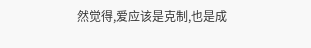然觉得,爱应该是克制,也是成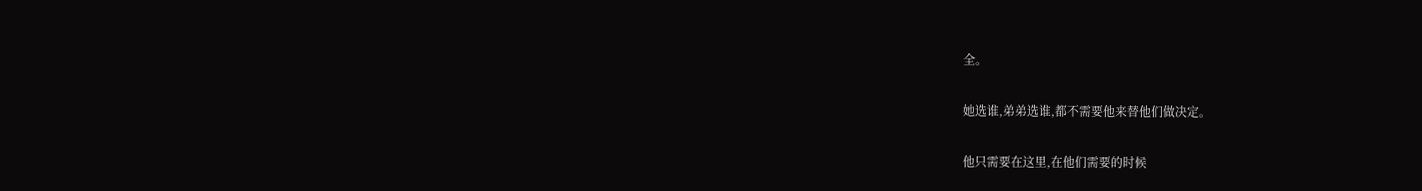全。

她选谁,弟弟选谁,都不需要他来替他们做决定。

他只需要在这里,在他们需要的时候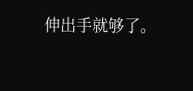伸出手就够了。